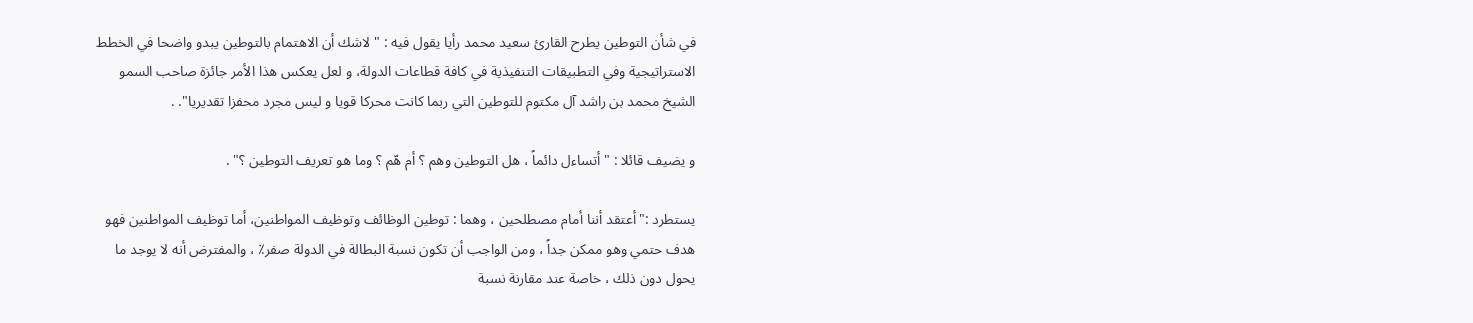في شأن التوطين يطرح القارئ سعيد محمد رأيا يقول فيه : " لاشك أن الاهتمام بالتوطين يبدو واضحا في الخطط الاستراتيجية وفي التطبيقات التنفيذية في كافة قطاعات الدولة، و لعل يعكس هذا الأمر جائزة صاحب السمو الشيخ محمد بن راشد آل مكتوم للتوطين التي ربما كانت محركا قويا و ليس مجرد محفزا تقديريا". .

و يضيف قائلا : " أتساءل دائماً ، هل التوطين وهم ؟ أم هّم ؟ وما هو تعريف التوطين ؟" .

يستطرد :"أعتقد أننا أمام مصطلحين ، وهما : توطين الوظائف وتوظيف المواطنين، أما توظيف المواطنين فهو هدف حتمي وهو ممكن جداً ، ومن الواجب أن تكون نسبة البطالة في الدولة صفر٪ ، والمفترض أنه لا يوجد ما يحول دون ذلك ، خاصة عند مقارنة نسبة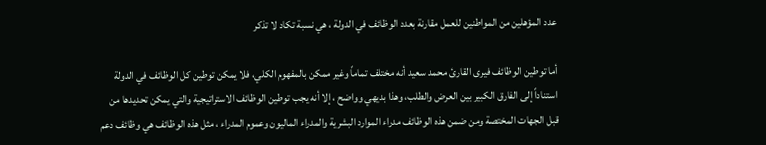عدد المؤهلين من المواطنين للعمل مقارنة بعدد الوظائف في الدولة ، هي نسبة تكاد لا تذكر

أما توطين الوظائف فيرى القارئ محمد سعيد أنه مختلف تماماً وغير ممكن بالمفهوم الكلي، فلا يمكن توطين كل الوظائف في الدولة استناداً إلى الفارق الكبير بين العرض والطلب، وهذا بديهي وواضح ، إلا أنه يجب توطين الوظائف الاستراتيجية والتي يمكن تحديدها من قبل الجهات المختصة ومن ضمن هذه الوظائف مدراء الموارد البشرية والمدراء الماليون وعموم المدراء ، مثل هذه الوظائف هي وظائف دعم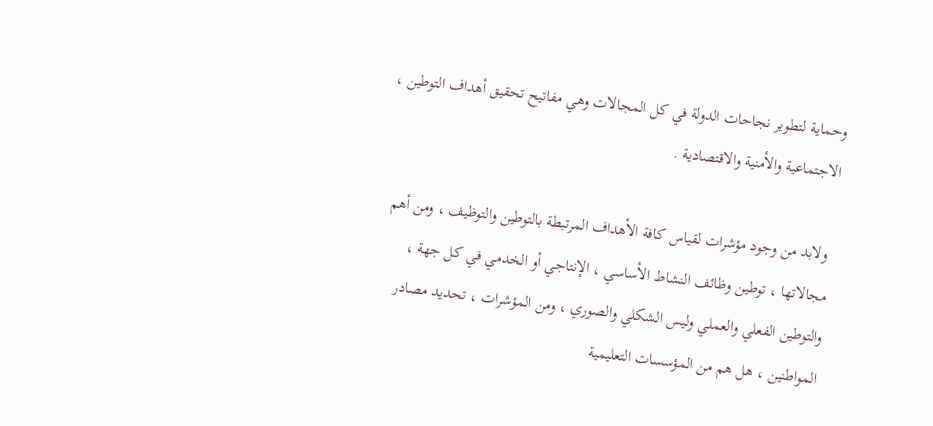وحماية لتطوير نجاحات الدولة في كل المجالات وهي مفاتيح تحقيق أهداف التوطين ، الاجتماعية والأمنية والاقتصادية .

 ولابد من وجود مؤشرات لقياس كافة الأهداف المرتبطة بالتوطين والتوظيف ، ومن أهم مجالاتها ، توطين وظائف النشاط الأساسي ، الإنتاجي أو الخدمي في كل جهة ، والتوطين الفعلي والعملي وليس الشكلي والصوري ، ومن المؤشرات ، تحديد مصادر المواطنين ، هل هم من المؤسسات التعليمية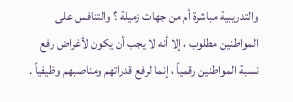والتدريبية مباشرة أم من جهات زميلة ؟ والتنافس على المواطنين مطلوب ، إلا أنه لا يجب أن يكون لأغراض رفع نسبة المواطنين رقمياً ، إنما لرفع قدراتهم ومناصبهم وظيفياً .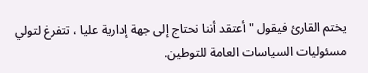يختم القارئ فيقول "أعتقد أننا نحتاج إلى جهة إدارية عليا ، تتفرغ لتولي مسئوليات السياسات العامة للتوطين.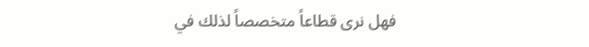فهل نرى قطاعاً متخصصاً لذلك في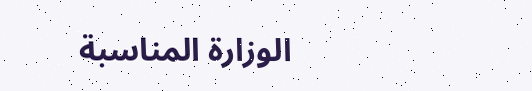الوزارة المناسبة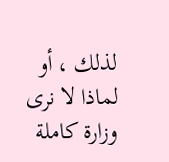لذلك ، أو لماذا لا نرى وزارة كاملة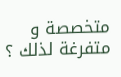متخصصة و متفرغة لذلك ؟